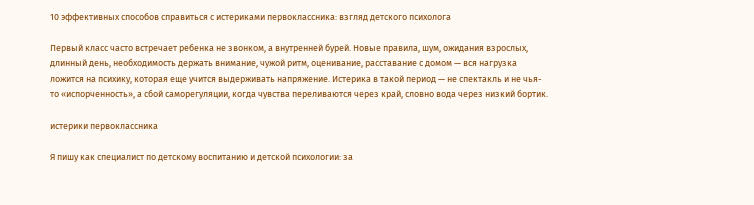10 эффективных способов справиться с истериками первоклассника: взгляд детского психолога

Первый класс часто встречает ребенка не звонком, а внутренней бурей. Новые правила, шум, ожидания взрослых, длинный день, необходимость держать внимание, чужой ритм, оценивание, расставание с домом — вся нагрузка ложится на психику, которая еще учится выдерживать напряжение. Истерика в такой период — не спектакль и не чья-то «испорченность», а сбой саморегуляции, когда чувства переливаются через край, словно вода через низкий бортик.

истерики первоклассника

Я пишу как специалист по детскому воспитанию и детской психологии: за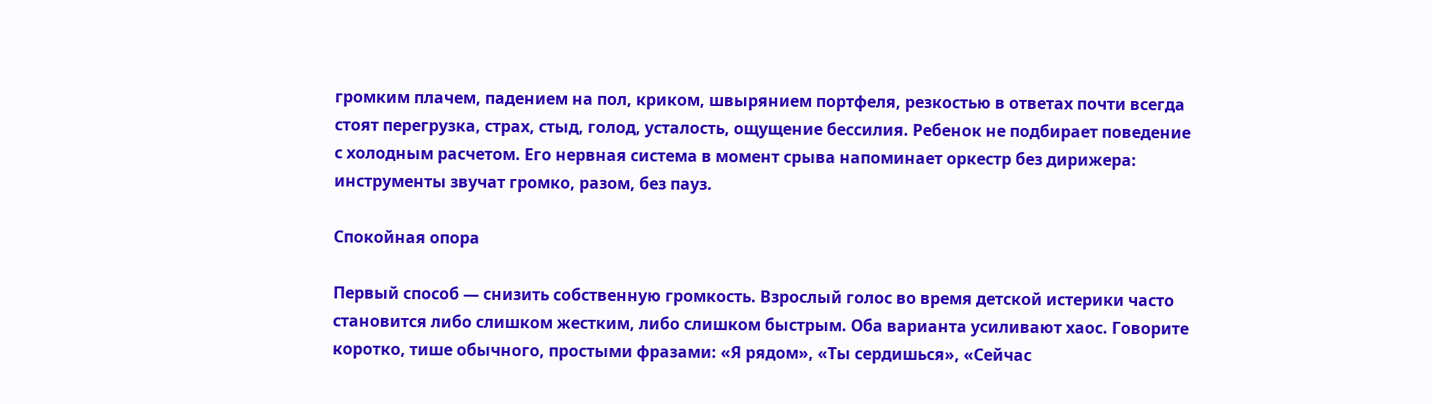громким плачем, падением на пол, криком, швырянием портфеля, резкостью в ответах почти всегда стоят перегрузка, страх, стыд, голод, усталость, ощущение бессилия. Ребенок не подбирает поведение с холодным расчетом. Его нервная система в момент срыва напоминает оркестр без дирижера: инструменты звучат громко, разом, без пауз.

Спокойная опора

Первый способ — снизить собственную громкость. Взрослый голос во время детской истерики часто становится либо слишком жестким, либо слишком быстрым. Оба варианта усиливают хаос. Говорите коротко, тише обычного, простыми фразами: «Я рядом», «Ты сердишься», «Сейчас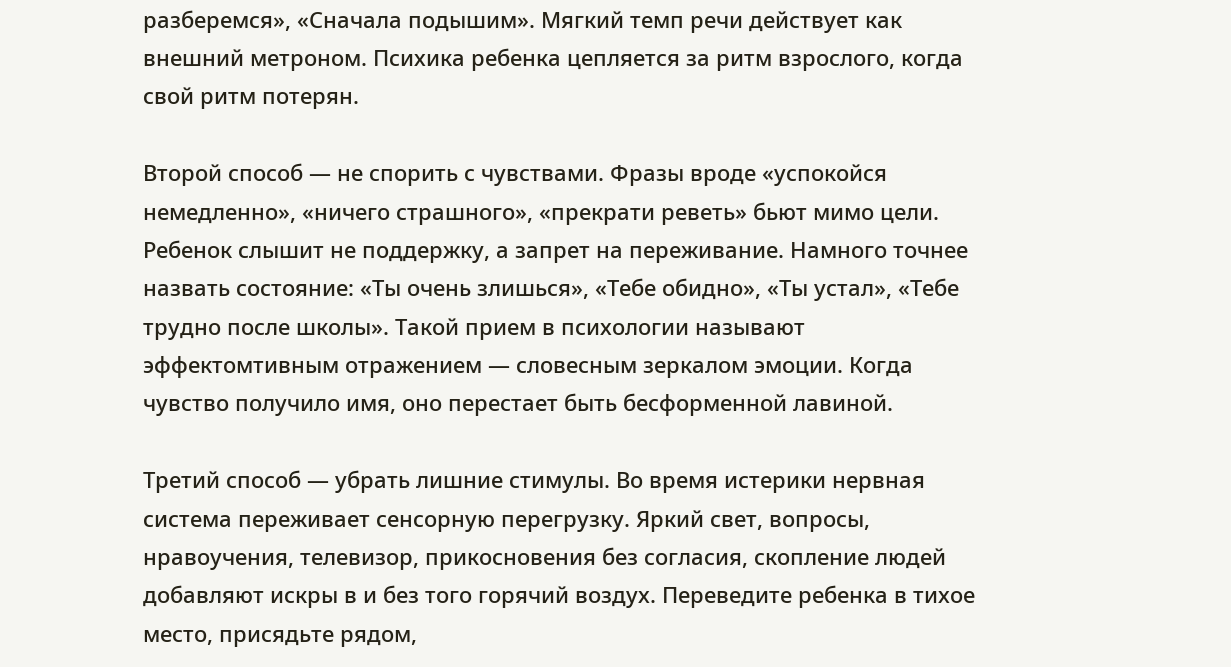разберемся», «Сначала подышим». Мягкий темп речи действует как внешний метроном. Психика ребенка цепляется за ритм взрослого, когда свой ритм потерян.

Второй способ — не спорить с чувствами. Фразы вроде «успокойся немедленно», «ничего страшного», «прекрати реветь» бьют мимо цели. Ребенок слышит не поддержку, а запрет на переживание. Намного точнее назвать состояние: «Ты очень злишься», «Тебе обидно», «Ты устал», «Тебе трудно после школы». Такой прием в психологии называют эффектомтивным отражением — словесным зеркалом эмоции. Когда чувство получило имя, оно перестает быть бесформенной лавиной.

Третий способ — убрать лишние стимулы. Во время истерики нервная система переживает сенсорную перегрузку. Яркий свет, вопросы, нравоучения, телевизор, прикосновения без согласия, скопление людей добавляют искры в и без того горячий воздух. Переведите ребенка в тихое место, присядьте рядом,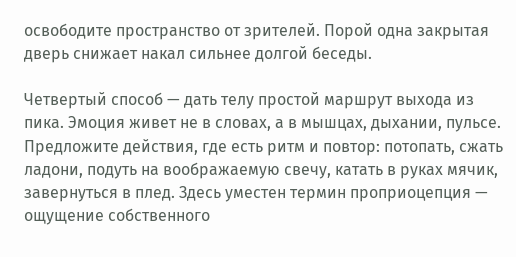освободите пространство от зрителей. Порой одна закрытая дверь снижает накал сильнее долгой беседы.

Четвертый способ — дать телу простой маршрут выхода из пика. Эмоция живет не в словах, а в мышцах, дыхании, пульсе. Предложите действия, где есть ритм и повтор: потопать, сжать ладони, подуть на воображаемую свечу, катать в руках мячик, завернуться в плед. Здесь уместен термин проприоцепция — ощущение собственного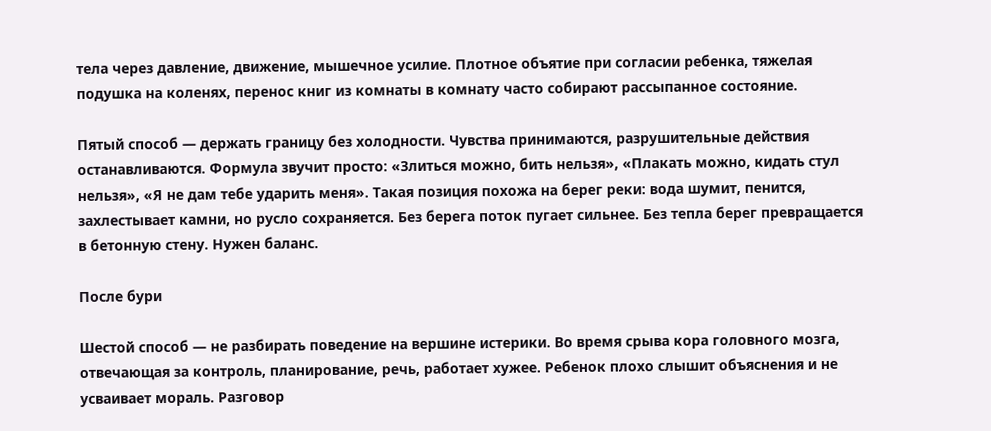тела через давление, движение, мышечное усилие. Плотное объятие при согласии ребенка, тяжелая подушка на коленях, перенос книг из комнаты в комнату часто собирают рассыпанное состояние.

Пятый способ — держать границу без холодности. Чувства принимаются, разрушительные действия останавливаются. Формула звучит просто: «Злиться можно, бить нельзя», «Плакать можно, кидать стул нельзя», «Я не дам тебе ударить меня». Такая позиция похожа на берег реки: вода шумит, пенится, захлестывает камни, но русло сохраняется. Без берега поток пугает сильнее. Без тепла берег превращается в бетонную стену. Нужен баланс.

После бури

Шестой способ — не разбирать поведение на вершине истерики. Во время срыва кора головного мозга, отвечающая за контроль, планирование, речь, работает хужее. Ребенок плохо слышит объяснения и не усваивает мораль. Разговор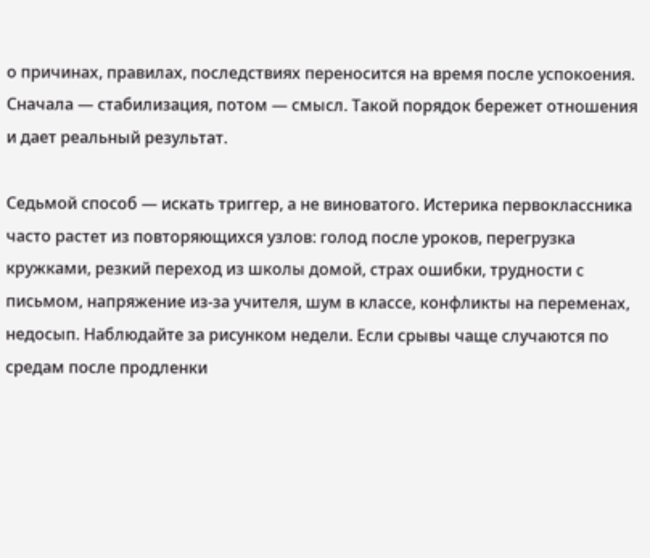о причинах, правилах, последствиях переносится на время после успокоения. Сначала — стабилизация, потом — смысл. Такой порядок бережет отношения и дает реальный результат.

Седьмой способ — искать триггер, а не виноватого. Истерика первоклассника часто растет из повторяющихся узлов: голод после уроков, перегрузка кружками, резкий переход из школы домой, страх ошибки, трудности с письмом, напряжение из-за учителя, шум в классе, конфликты на переменах, недосып. Наблюдайте за рисунком недели. Если срывы чаще случаются по средам после продленки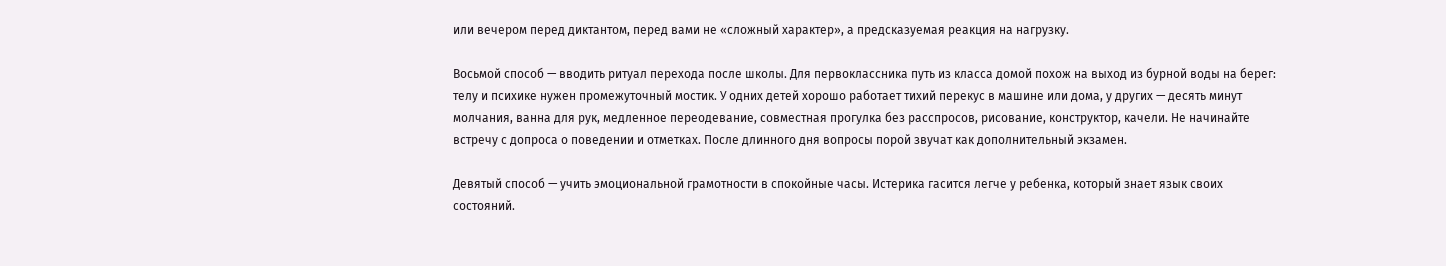или вечером перед диктантом, перед вами не «сложный характер», а предсказуемая реакция на нагрузку.

Восьмой способ — вводить ритуал перехода после школы. Для первоклассника путь из класса домой похож на выход из бурной воды на берег: телу и психике нужен промежуточный мостик. У одних детей хорошо работает тихий перекус в машине или дома, у других — десять минут молчания, ванна для рук, медленное переодевание, совместная прогулка без расспросов, рисование, конструктор, качели. Не начинайте встречу с допроса о поведении и отметках. После длинного дня вопросы порой звучат как дополнительный экзамен.

Девятый способ — учить эмоциональной грамотности в спокойные часы. Истерика гасится легче у ребенка, который знает язык своих состояний.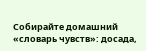Собирайте домашний «словарь чувств»: досада,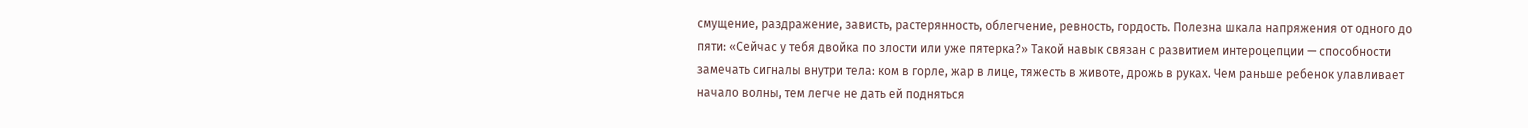смущение, раздражение, зависть, растерянность, облегчение, ревность, гордость. Полезна шкала напряжения от одного до пяти: «Сейчас у тебя двойка по злости или уже пятерка?» Такой навык связан с развитием интероцепции — способности замечать сигналы внутри тела: ком в горле, жар в лице, тяжесть в животе, дрожь в руках. Чем раньше ребенок улавливает начало волны, тем легче не дать ей подняться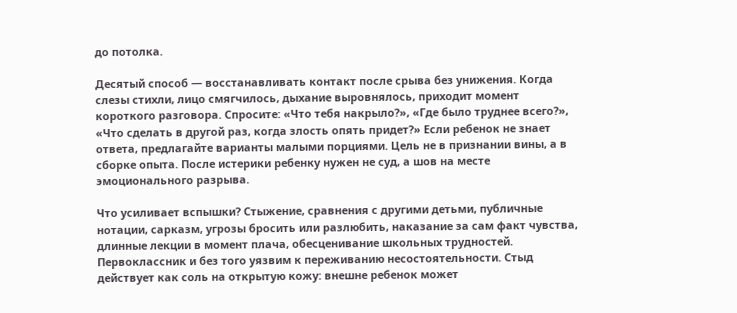до потолка.

Десятый способ — восстанавливать контакт после срыва без унижения. Когда слезы стихли, лицо смягчилось, дыхание выровнялось, приходит момент короткого разговора. Спросите: «Что тебя накрыло?», «Где было труднее всего?», «Что сделать в другой раз, когда злость опять придет?» Если ребенок не знает ответа, предлагайте варианты малыми порциями. Цель не в признании вины, а в сборке опыта. После истерики ребенку нужен не суд, а шов на месте эмоционального разрыва.

Что усиливает вспышки? Стыжение, сравнения с другими детьми, публичные нотации, сарказм, угрозы бросить или разлюбить, наказание за сам факт чувства, длинные лекции в момент плача, обесценивание школьных трудностей. Первоклассник и без того уязвим к переживанию несостоятельности. Стыд действует как соль на открытую кожу: внешне ребенок может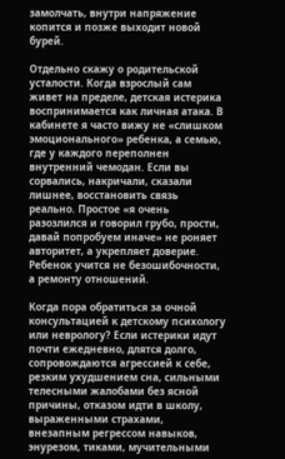замолчать, внутри напряжение копится и позже выходит новой бурей.

Отдельно скажу о родительской усталости. Когда взрослый сам живет на пределе, детская истерика воспринимается как личная атака. В кабинете я часто вижу не «слишком эмоционального» ребенка, а семью, где у каждого переполнен внутренний чемодан. Если вы сорвались, накричали, сказали лишнее, восстановить связь реально. Простое «я очень разозлился и говорил грубо, прости, давай попробуем иначе» не роняет авторитет, а укрепляет доверие. Ребенок учится не безошибочности, а ремонту отношений.

Когда пора обратиться за очной консультацией к детскому психологу или неврологу? Если истерики идут почти ежедневно, длятся долго, сопровождаются агрессией к себе, резким ухудшением сна, сильными телесными жалобами без ясной причины, отказом идти в школу, выраженными страхами, внезапным регрессом навыков, энурезом, тиками, мучительными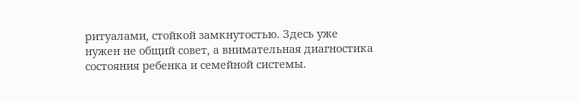ритуалами, стойкой замкнутостью. Здесь уже нужен не общий совет, а внимательная диагностика состояния ребенка и семейной системы.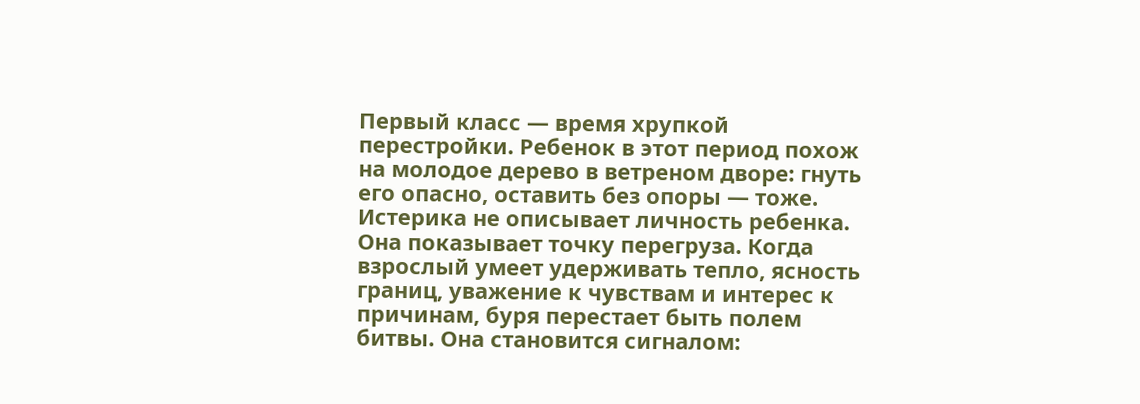Первый класс — время хрупкой перестройки. Ребенок в этот период похож на молодое дерево в ветреном дворе: гнуть его опасно, оставить без опоры — тоже. Истерика не описывает личность ребенка. Она показывает точку перегруза. Когда взрослый умеет удерживать тепло, ясность границ, уважение к чувствам и интерес к причинам, буря перестает быть полем битвы. Она становится сигналом: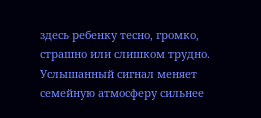здесь ребенку тесно, громко, страшно или слишком трудно. Услышанный сигнал меняет семейную атмосферу сильнее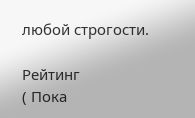любой строгости.

Рейтинг
( Пока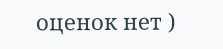оценок нет )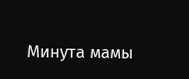Минута мамы